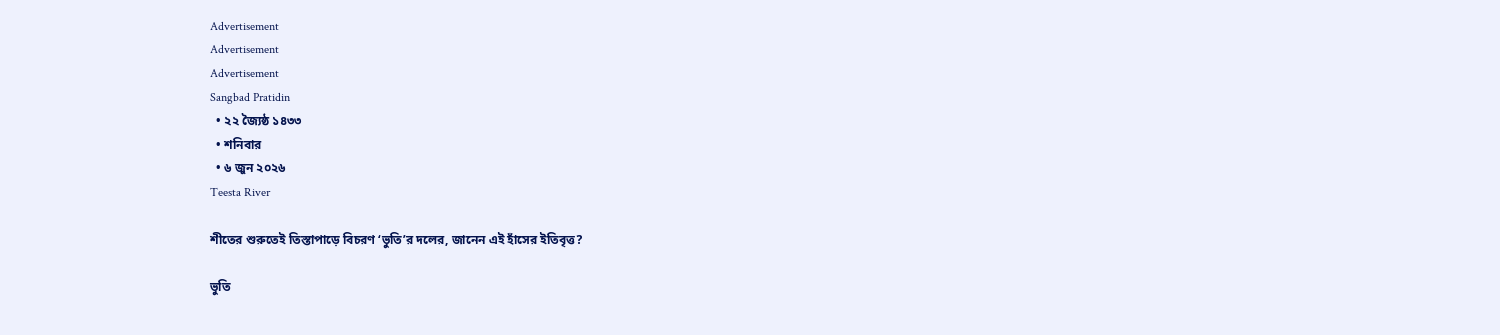Advertisement
Advertisement
Advertisement
Sangbad Pratidin
  • ২২ জ্যৈষ্ঠ ১৪৩৩
  • শনিবার
  • ৬ জুন ২০২৬
Teesta River

শীতের শুরুতেই তিস্তাপাড়ে বিচরণ ‘ভুতি’র দলের, জানেন এই হাঁসের ইতিবৃত্ত?

ভুতি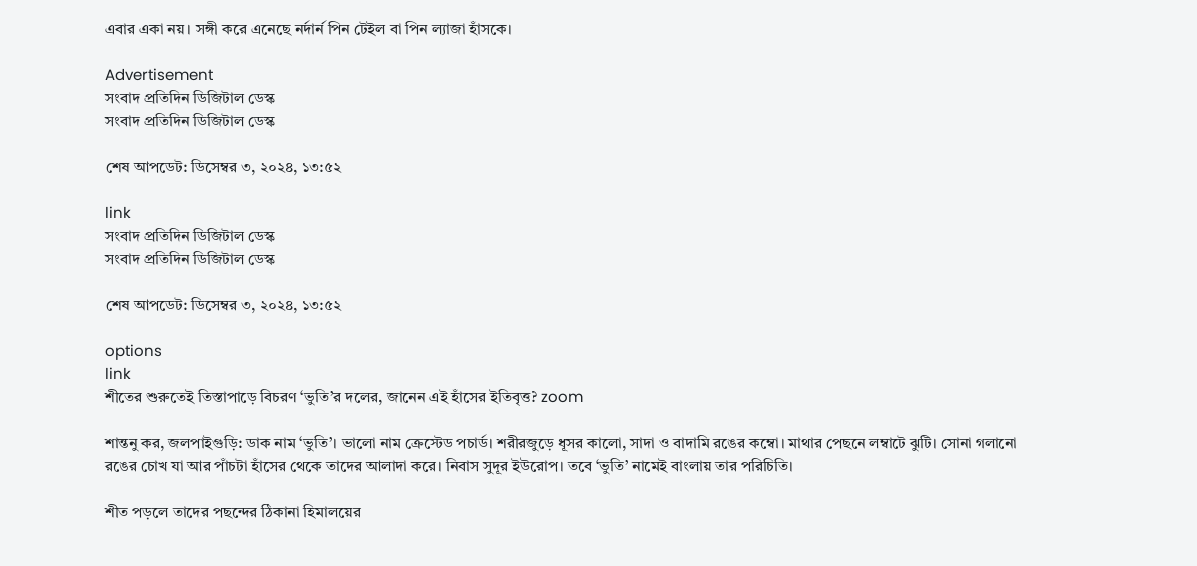এবার একা নয়। সঙ্গী করে এনেছে নর্দার্ন পিন টেইল বা পিন ল্যাজা হাঁসকে।

Advertisement
সংবাদ প্রতিদিন ডিজিটাল ডেস্ক
সংবাদ প্রতিদিন ডিজিটাল ডেস্ক

শেষ আপডেট: ডিসেম্বর ৩, ২০২৪, ১৩:৫২

link
সংবাদ প্রতিদিন ডিজিটাল ডেস্ক
সংবাদ প্রতিদিন ডিজিটাল ডেস্ক

শেষ আপডেট: ডিসেম্বর ৩, ২০২৪, ১৩:৫২

options
link
শীতের শুরুতেই তিস্তাপাড়ে বিচরণ ‘ভুতি’র দলের, জানেন এই হাঁসের ইতিবৃত্ত? zoom

শান্তনু কর, জলপাইগুড়ি: ডাক নাম ‘ভুতি’। ভালো নাম ক্রেস্টেড পচার্ড। শরীরজুড়ে ধূসর কালো, সাদা ও বাদামি রঙের কম্বো। মাথার পেছনে লম্বাটে ঝুটি। সোনা গলানো রঙের চোখ যা আর পাঁচটা হাঁসের থেকে তাদের আলাদা করে। নিবাস সুদূর ইউরোপ। তবে ‘ভুতি’ নামেই বাংলায় তার পরিচিতি।

শীত পড়লে তাদের পছন্দের ঠিকানা হিমালয়ের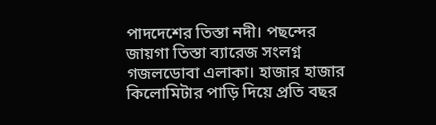পাদদেশের তিস্তা নদী। পছন্দের জায়গা তিস্তা ব্যারেজ সংলগ্ন গজলডোবা এলাকা। হাজার হাজার কিলোমিটার পাড়ি দিয়ে প্রতি বছর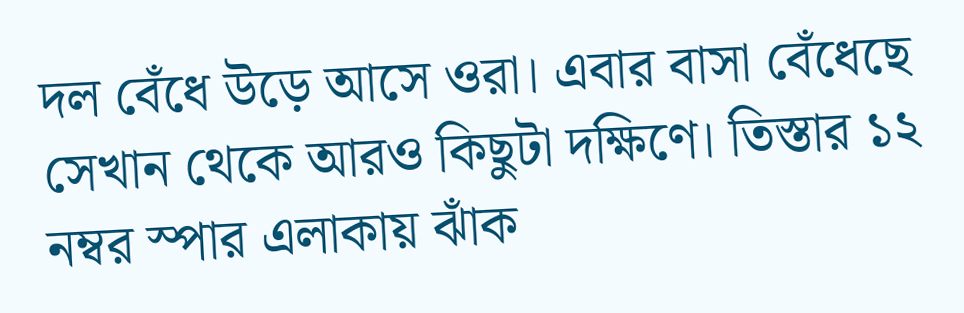দল বেঁধে উড়ে আসে ওরা। এবার বাসা বেঁধেছে সেখান থেকে আরও কিছুটা দক্ষিণে। তিস্তার ১২ নম্বর স্পার এলাকায় ঝাঁক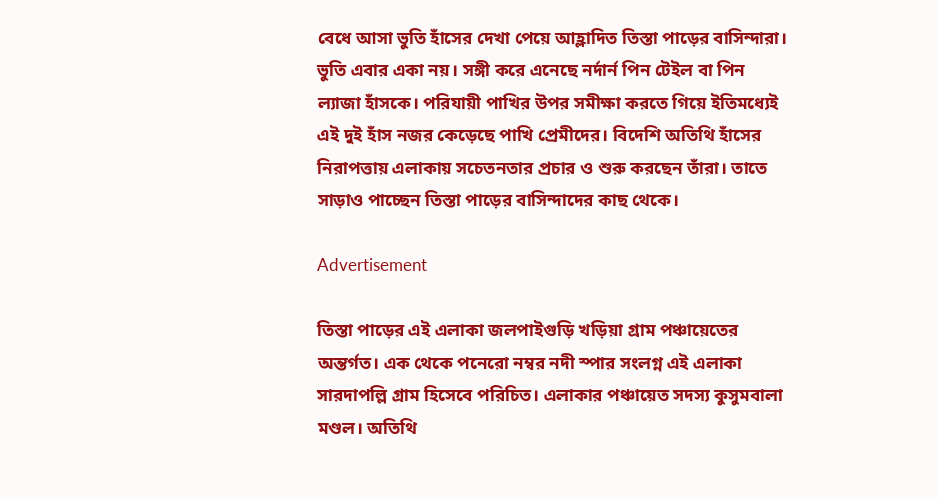বেধে আসা ভুতি হাঁসের দেখা পেয়ে আহ্লাদিত তিস্তা পাড়ের বাসিন্দারা। ভুতি এবার একা নয়। সঙ্গী করে এনেছে নর্দার্ন পিন টেইল বা পিন ল্যাজা হাঁসকে। পরিযায়ী পাখির উপর সমীক্ষা করতে গিয়ে ইতিমধ্যেই এই দুই হাঁস নজর কেড়েছে পাখি প্রেমীদের। বিদেশি অতিথি হাঁসের নিরাপত্তায় এলাকায় সচেতনতার প্রচার ও শুরু করছেন তাঁরা। তাতে সাড়াও পাচ্ছেন তিস্তা পাড়ের বাসিন্দাদের কাছ থেকে।

Advertisement

তিস্তা পাড়ের এই এলাকা জলপাইগুড়ি খড়িয়া গ্রাম পঞ্চায়েতের অন্তর্গত। এক থেকে পনেরো নম্বর নদী স্পার সংলগ্ন এই এলাকা সারদাপল্লি গ্রাম হিসেবে পরিচিত। এলাকার পঞ্চায়েত সদস্য কুসুমবালা মণ্ডল। অতিথি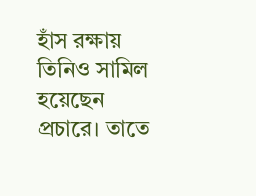হাঁস রক্ষায় তিনিও সামিল হয়েছেন প্রচারে। তাতে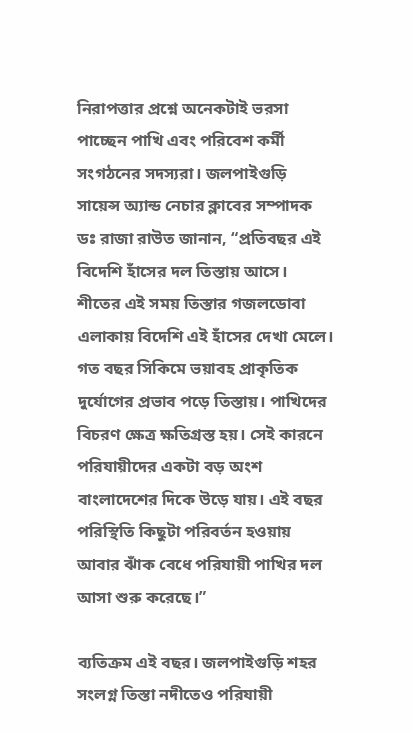নিরাপত্তার প্রশ্নে অনেকটাই ভরসা পাচ্ছেন পাখি এবং পরিবেশ কর্মী সংগঠনের সদস্যরা। জলপাইগুড়ি সায়েন্স অ্যান্ড নেচার ক্লাবের সম্পাদক ডঃ রাজা রাউত জানান, “প্রতিবছর এই বিদেশি হাঁসের দল তিস্তায় আসে। শীতের এই সময় তিস্তার গজলডোবা এলাকায় বিদেশি এই হাঁসের দেখা মেলে। গত বছর সিকিমে ভয়াবহ প্রাকৃতিক দুর্যোগের প্রভাব পড়ে তিস্তায়। পাখিদের বিচরণ ক্ষেত্র ক্ষতিগ্রস্ত হয়। সেই কারনে পরিযায়ীদের একটা বড় অংশ বাংলাদেশের দিকে উড়ে যায়। এই বছর পরিস্থিতি কিছুটা পরিবর্তন হওয়ায় আবার ঝাঁক বেধে পরিযায়ী পাখির দল আসা শুরু করেছে।”

ব্যতিক্রম এই বছর। জলপাইগুড়ি শহর সংলগ্ন তিস্তা নদীতেও পরিযায়ী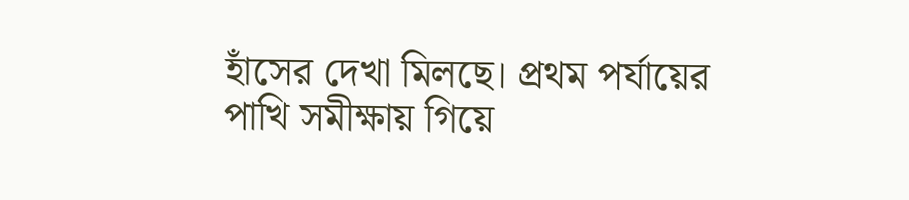হাঁসের দেখা মিলছে। প্রথম পর্যায়ের পাখি সমীক্ষায় গিয়ে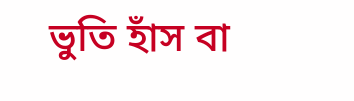ভুতি হাঁস বা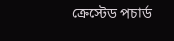ক্রেস্টেড পচার্ড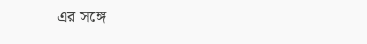এর সঙ্গে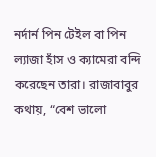নর্দার্ন পিন টেইল বা পিন ল্যাজা হাঁস ও ক্যামেরা বন্দি করেছেন তারা। রাজাবাবুর কথায়, “বেশ ভালো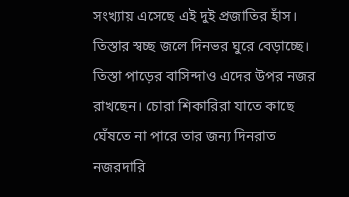সংখ্যায় এসেছে এই দুই প্রজাতির হাঁস। তিস্তার স্বচ্ছ জলে দিনভর ঘুরে বেড়াচ্ছে। তিস্তা পাড়ের বাসিন্দাও এদের উপর নজর রাখছেন। চোরা শিকারিরা যাতে কাছে ঘেঁষতে না পারে তার জন্য দিনরাত নজরদারি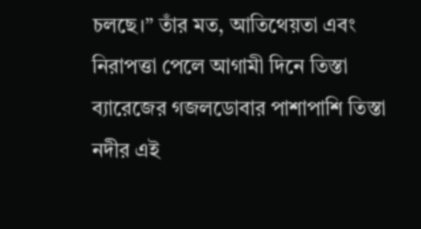চলছে।” তাঁর মত, আতিথেয়তা এবং নিরাপত্তা পেলে আগামী দিনে তিস্তা ব্যারেজের গজলডোবার পাশাপাশি তিস্তা নদীর এই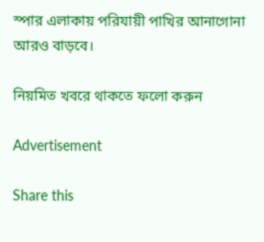স্পার এলাকায় পরিযায়ী পাখির আনাগোনা আরও বাড়বে।

নিয়মিত খবরে থাকতে ফলো করুন

Advertisement

Share this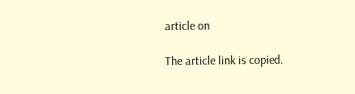article on

The article link is copied.